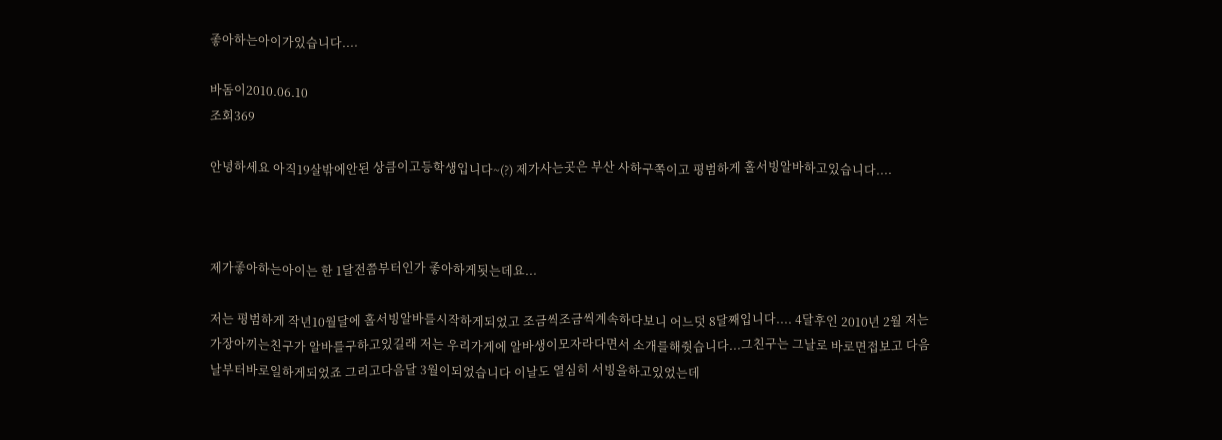좋아하는아이가있습니다....

바돔이2010.06.10
조회369

안녕하세요 아직19살밖에안된 상큼이고등학생입니다~(?) 제가사는곳은 부산 사하구쪽이고 평범하게 홀서빙알바하고있습니다....



제가좋아하는아이는 한 1달전쯤부터인가 좋아하게됫는데요...

저는 평범하게 작년10월달에 홀서빙알바를시작하게되었고 조금씩조금씩계속하다보니 어느덧 8달째입니다.... 4달후인 2010년 2월 저는 가장아끼는친구가 알바를구하고있길래 저는 우리가게에 알바생이모자라다면서 소개를해줫습니다...그친구는 그날로 바로면접보고 다음날부터바로일하게되었죠 그리고다음달 3월이되었습니다 이날도 열심히 서빙을하고있었는데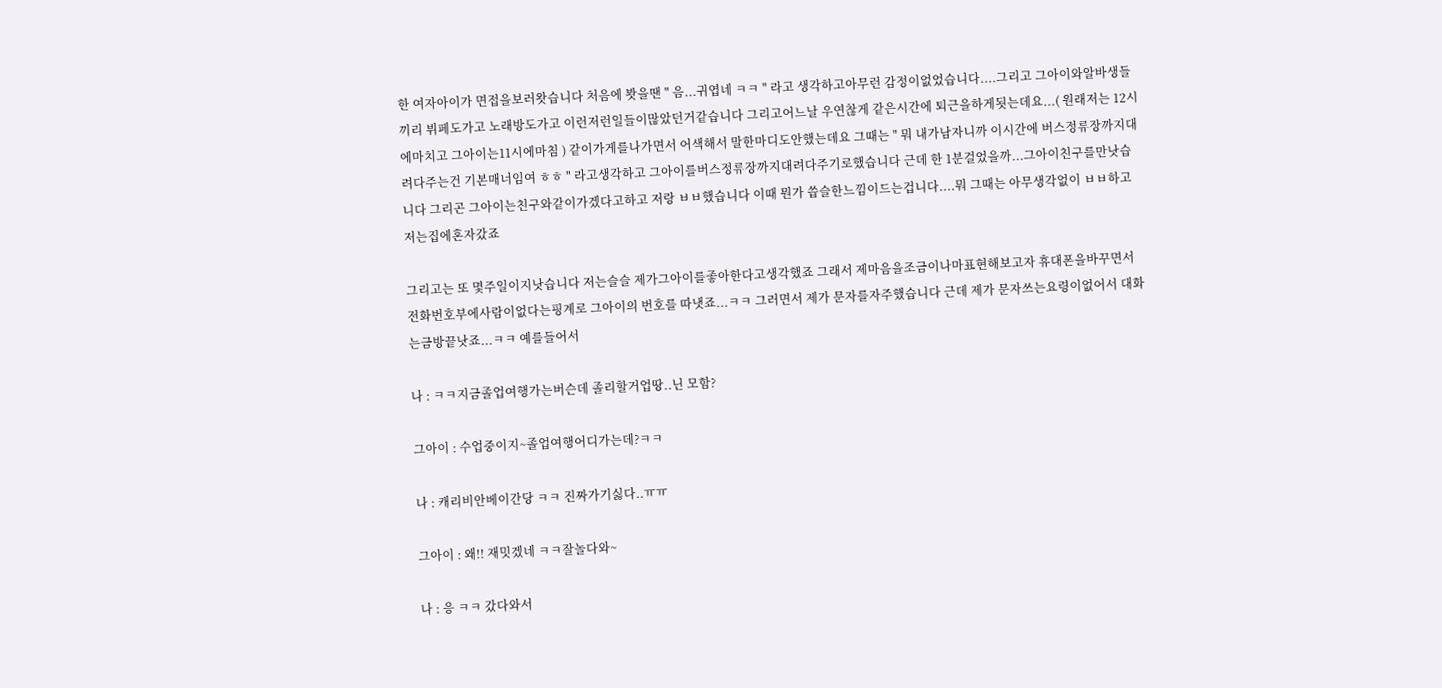한 여자아이가 면접을보러왓습니다 처음에 봣을땐 " 음...귀엽네 ㅋㅋ " 라고 생각하고아무런 감정이없었습니다....그리고 그아이와알바생들끼리 뷔페도가고 노래방도가고 이런저런일들이많았던거같습니다 그리고어느날 우연찮게 같은시간에 퇴근을하게됫는데요...( 원래저는 12시에마치고 그아이는11시에마침 ) 같이가게를나가면서 어색해서 말한마디도안했는데요 그때는 " 뭐 내가남자니까 이시간에 버스정류장까지대려다주는건 기본매너임여 ㅎㅎ " 라고생각하고 그아이를버스정류장까지대려다주기로했습니다 근데 한 1분걸었을까...그아이친구를만낫습니다 그리곤 그아이는친구와같이가겠다고하고 저랑 ㅂㅂ했습니다 이때 뭔가 씁슬한느낌이드는겁니다....뭐 그때는 아무생각없이 ㅂㅂ하고 저는집에혼자갔죠

그리고는 또 몇주일이지낫습니다 저는슬슬 제가그아이를좋아한다고생각했죠 그래서 제마음을조금이나마표현해보고자 휴대폰을바꾸면서 전화번호부에사람이없다는핑계로 그아이의 번호를 따냇죠...ㅋㅋ 그러면서 제가 문자를자주했습니다 근데 제가 문자쓰는요령이없어서 대화는금방끝낫죠...ㅋㅋ 예를들어서

나 : ㅋㅋ지금졸업여행가는버슨데 졸리할거업땅..닌 모함?

그아이 : 수업중이지~졸업여행어디가는데?ㅋㅋ

나 : 캐리비안베이간당 ㅋㅋ 진짜가기싫다..ㅠㅠ

그아이 : 왜!! 재밋겠네 ㅋㅋ잘놀다와~

나 : 응 ㅋㅋ 갔다와서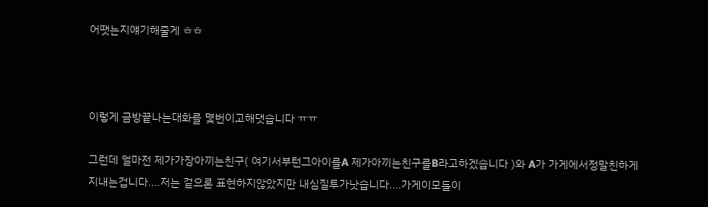어땟는지얘기해줄게 ㅎㅎ



이렇게 금방끝나는대화를 몇번이고해댓습니다 ㅠㅠ

그런데 얼마전 제가가장아끼는친구( 여기서부턴그아이를A 제가아끼는친구를B라고하겠습니다 )와 A가 가게에서정말친하게 지내는겁니다....저는 겉으론 표현하지않았지만 내심질투가낫습니다....가게이모들이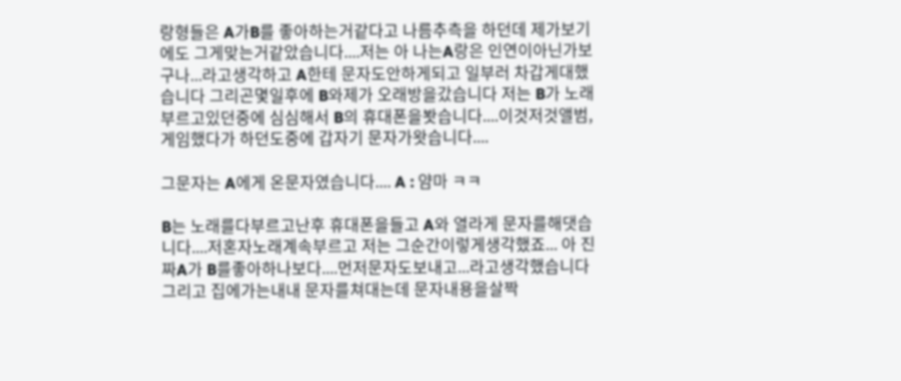랑형들은 A가B를 좋아하는거같다고 나름추측을 하던데 제가보기에도 그게맞는거같았습니다....저는 아 나는A랑은 인연이아닌가보구나...라고생각하고 A한테 문자도안하게되고 일부러 차갑게대했습니다 그리곤몇일후에 B와제가 오래방을갔습니다 저는 B가 노래부르고있던중에 심심해서 B의 휴대폰을봣습니다....이것저것앨범,게임했다가 하던도중에 갑자기 문자가왓습니다....

그문자는 A에게 온문자였습니다.... A : 얌마 ㅋㅋ

B는 노래를다부르고난후 휴대폰을들고 A와 열라게 문자를해댓습니다....저혼자노래계속부르고 저는 그순간이렇게생각했죠... 아 진짜A가 B를좋아하나보다....먼저문자도보내고...라고생각했습니다 그리고 집에가는내내 문자를쳐대는데 문자내용을살짝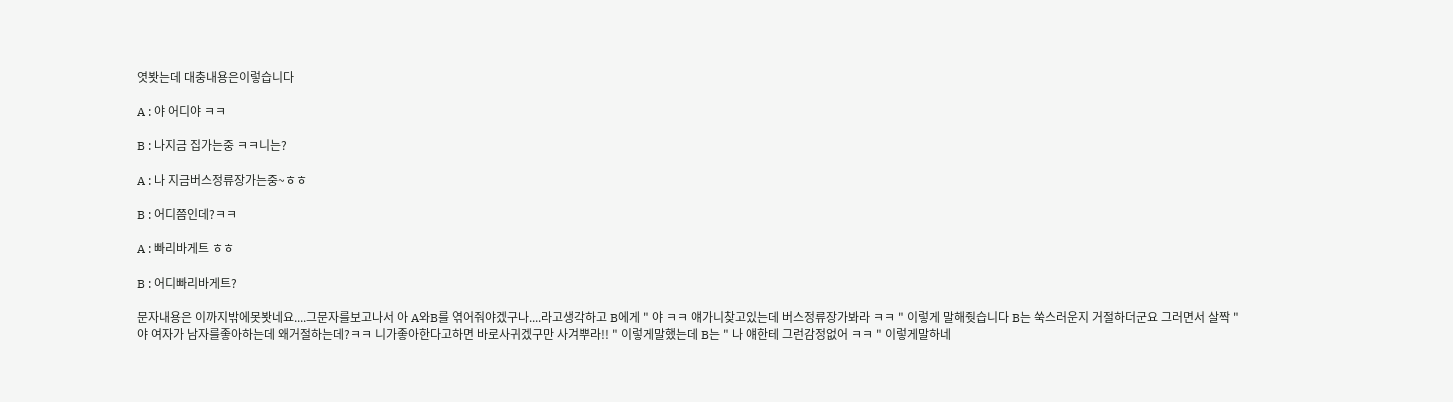엿봣는데 대충내용은이렇습니다

A : 야 어디야 ㅋㅋ

B : 나지금 집가는중 ㅋㅋ니는?

A : 나 지금버스정류장가는중~ㅎㅎ

B : 어디쯤인데?ㅋㅋ

A : 빠리바게트 ㅎㅎ

B : 어디빠리바게트?

문자내용은 이까지밖에못봣네요....그문자를보고나서 아 A와B를 엮어줘야겠구나....라고생각하고 B에게 " 야 ㅋㅋ 얘가니찾고있는데 버스정류장가봐라 ㅋㅋ " 이렇게 말해줫습니다 B는 쑥스러운지 거절하더군요 그러면서 살짝 " 야 여자가 남자를좋아하는데 왜거절하는데?ㅋㅋ 니가좋아한다고하면 바로사귀겠구만 사겨뿌라!! " 이렇게말했는데 B는 " 나 얘한테 그런감정없어 ㅋㅋ " 이렇게말하네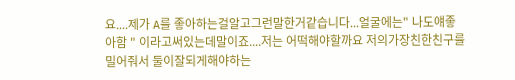요....제가 A를 좋아하는걸알고그런말한거같습니다...얼굴에는" 나도얘좋아함 " 이라고써있는데말이죠....저는 어떡해야할까요 저의가장친한친구를밀어줘서 둘이잘되게해야하는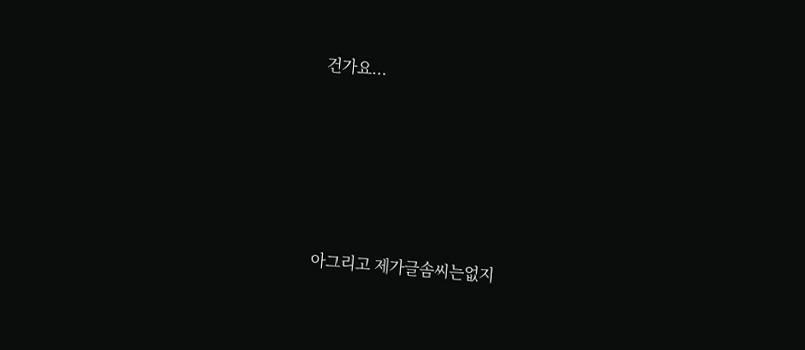건가요...





아그리고 제가글솜씨는없지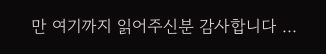만 여기까지 읽어주신분 감사합니다 ...